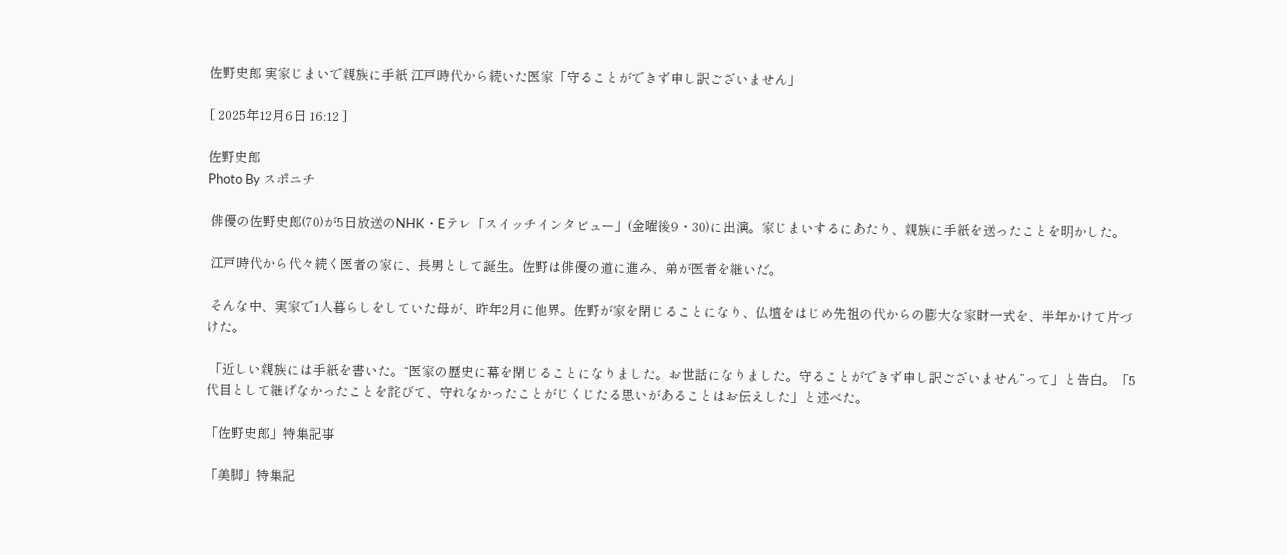佐野史郎 実家じまいで親族に手紙 江戸時代から続いた医家「守ることができず申し訳ございません」

[ 2025年12月6日 16:12 ]

佐野史郎
Photo By スポニチ

 俳優の佐野史郎(70)が5日放送のNHK・Eテレ「スイッチインタビュー」(金曜後9・30)に出演。家じまいするにあたり、親族に手紙を送ったことを明かした。

 江戸時代から代々続く医者の家に、長男として誕生。佐野は俳優の道に進み、弟が医者を継いだ。

 そんな中、実家で1人暮らしをしていた母が、昨年2月に他界。佐野が家を閉じることになり、仏壇をはじめ先祖の代からの膨大な家財一式を、半年かけて片づけた。

 「近しい親族には手紙を書いた。“医家の歴史に幕を閉じることになりました。お世話になりました。守ることができず申し訳ございません”って」と告白。「5代目として継げなかったことを詫びて、守れなかったことがじくじたる思いがあることはお伝えした」と述べた。

「佐野史郎」特集記事

「美脚」特集記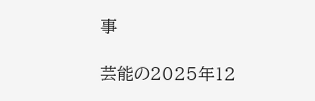事

芸能の2025年12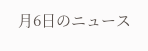月6日のニュース